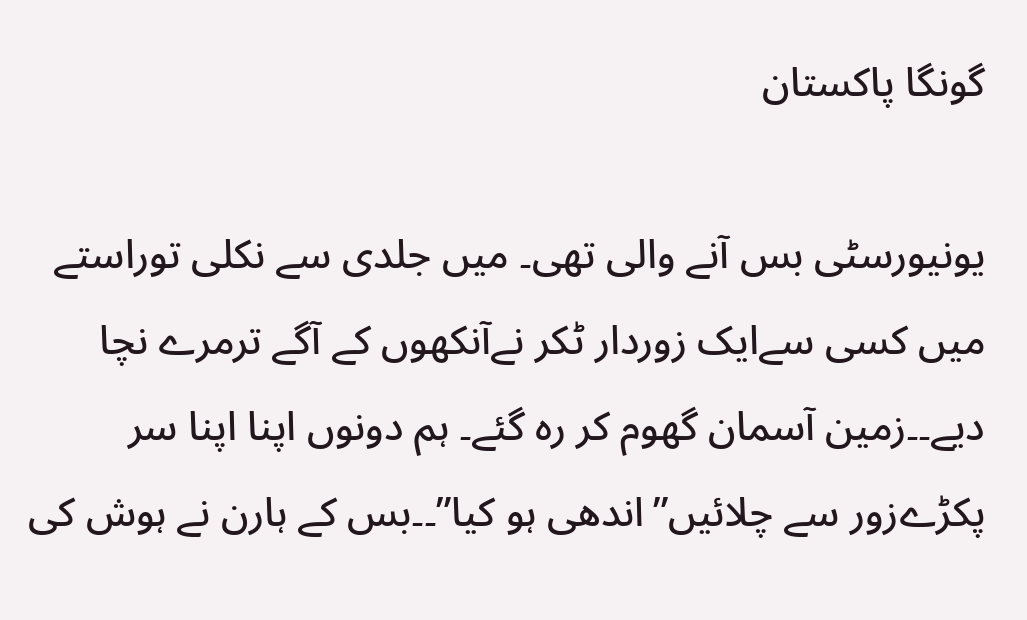گونگا پاکستان

یونیورسٹی بس آنے والی تھی۔ میں جلدی سے نکلی توراستے میں کسی سےایک زوردار ٹکر نےآنکھوں کے آگے ترمرے نچا دیے۔۔زمین آسمان گھوم کر رہ گئے۔ ہم دونوں اپنا اپنا سر پکڑےزور سے چلائیں”اندھی ہو کیا”۔۔بس کے ہارن نے ہوش کی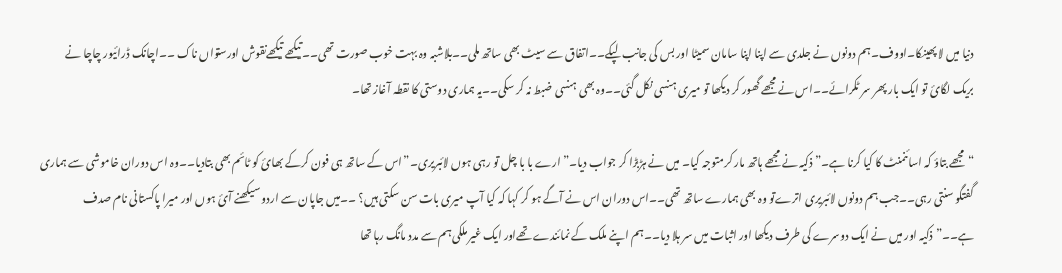دنیا میں لا پھینکا۔اووف۔ہم دونوں نے جلدی سے اپنا اپنا سامان سمیٹا اور بس کی جانب لپکے۔۔اتفاق سے سیٹ بھی ساتھ ملی۔۔بلاشبہ وہ بہت خوب صورت تھی۔۔تیکھے تیکھےنقوش اورستواں ناک ۔۔اچانک ڈرائیور چاچا نے بریک لگائ تو ایک بار پھر سر ٹکرائے۔۔اس نے مجھے گھور کر دیکھا تو میری ہنسی نکل گئی۔۔وہ بھی ہنسی ضبط نہ کر سکی۔۔یہ ہماری دوستی کا نقطہ آغاز تھا۔

“مجھے بتاؤ کہ اسائنمنٹ کا کیا کرنا ہے۔” ذکیہ نے مجھے ہاتھ مار کرمتوجہ کیا۔ میں نے ہڑبڑا کر جواب دیا۔”ارے با با چل تو رہی ہوں لائبریری۔”اس کے ساتھ ہی فون کرکے بھائ کو ٹائم بھی بتادیا۔۔وہ اس دوران خاموشی سے ہماری گفتگو سنتی رہی۔۔جب ہم دونوں لائبریری اترےتو وہ بھی ہمارے ساتھ تھی۔۔اس دوران اس نے آگے ہو کر کہا کہ کیا آپ میری بات سن سکتی ہیں؟ ۔۔میں جاپان سے اردو سیکھنے آئ ہوں اور میرا پاکستانی نام صدف ہے۔۔”ذکیہ اور میں نے ایک دوسرے کی طرف دیکھا اور اثبات میں سر ہلا دیا۔۔ہم اپنے ملک کے نمائندے تھےاور ایک غیر ملکی ہم سے مدد مانگ رہا تھا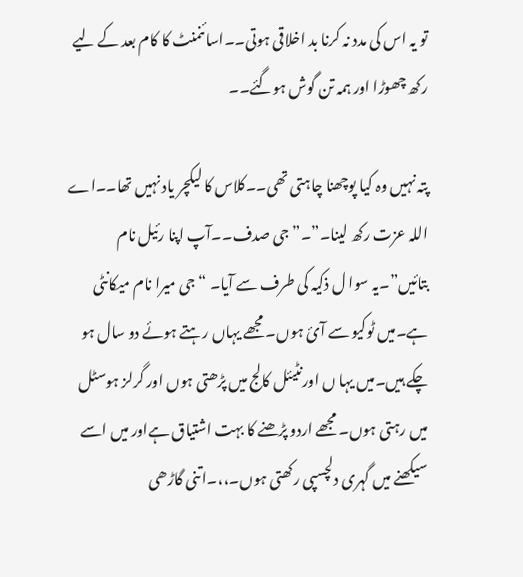تو یہ اس کی مدد نہ کرنا بد اخلاقی ہوتی۔۔اسائنمنٹ کا کام بعد کے لیے رکھ چھوڑا اور ہمہ تن گوش ہوگئے۔۔

پتہ نہیں وہ کیا پوچھنا چاہتی تھی۔۔کلاس کا لیکچر یاد نہیں تھا۔۔اے اللہ عزت رکھ لینا۔”۔”جی صدف۔۔آپ اپنا رئیل نام بتائیں”۔یہ سوا ل ذکیہ کی طرف سے آیا۔ “جی میرا نام میکانٹی ہے۔میں ٹوکیو سے آئ ہوں۔ مجھے یہاں رہتے ہوئے دو سال ہو چکے ہیں۔میں یہا ں اورنٹیئل کالج میں پڑھتی ہوں اور گرلز ہوسٹل میں رہتی ہوں۔ مجھے اردو پڑھنے کا بہت اشتیاق ہےاور میں اسے سیکھنے میں گہری دلچسپی رکھتی ہوں۔،،۔اتنی گاڑھی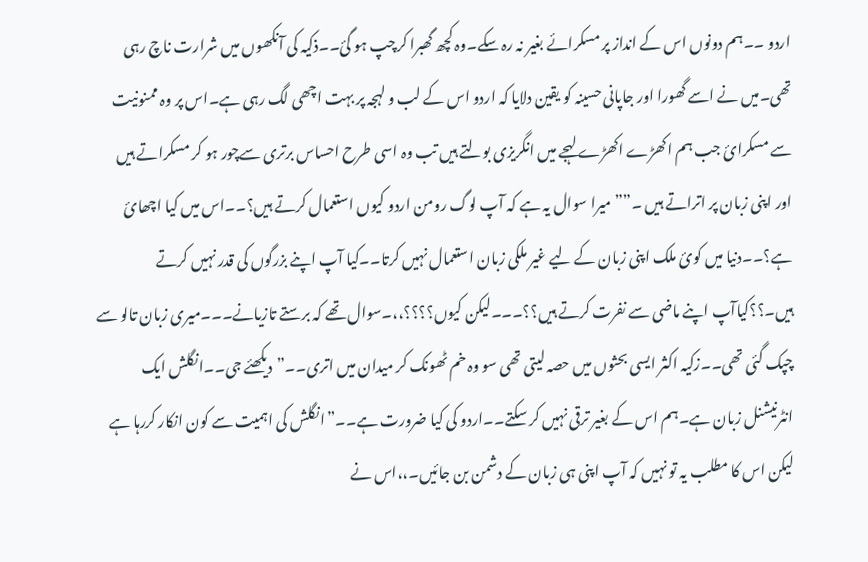اردو ۔۔ہم دونوں اس کے انداز پر مسکرائے بغیر نہ رہ سکے۔وہ کچھ گھبرا کرچپ ہو گئ۔۔ذکیہ کی آنکھوں میں شرارت ناچ رہی تھی۔میں نے اسے گھورا اور جاپانی حسینہ کو یقین دلایا کہ اردو اس کے لب و لہجہ پر بہت اچھی لگ رہی ہے۔اس پر وہ ممنونیت سے مسکرائ جب ہم اکھڑے اکھڑے لہجے میں انگریزی بولتے ہیں تب وہ اسی طرح احساس برتری سےچور ہو کر مسکراتے ہیں اور اپنی زبان پر اتراتے ہیں ۔””میرا سوال یہ ہے کہ آپ لوگ رومن اردو کیوں استعمال کرتے ہیں؟۔۔اس میں کیا اچھائ ہے؟۔۔دنیا میں کوئ ملک اپنی زبان کے لیے غیر ملکی زبان استعمال نہیں کرتا۔۔کیا آپ اپنے بزرگوں کی قدر نہیں کرتے ہیں۔؟؟کیاآپ اپنے ماضی سے نفرت کرتے ہیں؟؟۔۔۔لیکن کیوں؟؟؟؟،،۔سوال تھے کہ برستے تازیانے۔۔۔میری زبان تالو سے چپک گئی تھی۔۔زکیہ اکثر ایسی بحثوں میں حصہ لیتی تھی سو وہ خم ٹھونک کر میدان میں اتری۔۔”دیکھئے جی۔۔انگلش ایک انٹرنیشنل زبان ہے۔ہم اس کے بغیر ترقی نہیں کر سکتے۔۔اردو کی کیا ضرورت ہے۔۔”انگلش کی اہمیت سے کون انکار کررہا ہے لیکن اس کا مطلب یہ تو نہیں کہ آپ اپنی ہی زبان کے دشمن بن جائیں۔،،اس نے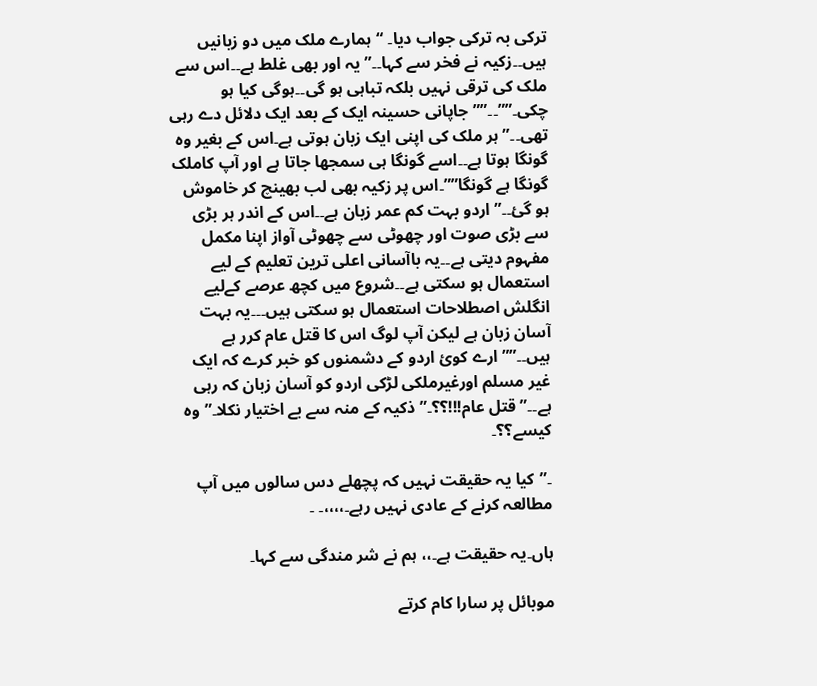ترکی بہ ترکی جواب دیا۔ “ہمارے ملک میں دو زبانیں ہیں۔۔زکیہ نے فخر سے کہا۔۔”یہ اور بھی غلط ہے۔۔اس سے ملک کی ترقی نہیں بلکہ تباہی ہو گی۔۔ہوگی کیا ہو چکی۔””۔۔””جاپانی حسینہ ایک کے بعد ایک دلائل دے رہی تھی۔۔”ہر ملک کی اپنی ایک زبان ہوتی ہے۔اس کے بغیر وہ گونگا ہوتا ہے۔۔اسے گونگا ہی سمجھا جاتا ہے اور آپ کاملک گونگا ہے گونگا””۔اس پر زکیہ بھی لب بھینچ کر خاموش ہو گئ۔۔”اردو بہت کم عمر زبان ہے۔۔اس کے اندر ہر بڑی سے بڑی صوت اور چھوٹی سے چھوٹی آواز اپنا مکمل مفہوم دیتی ہے۔۔یہ باآسانی اعلی ترین تعلیم کے لیے استعمال ہو سکتی ہے۔۔شروع میں کچھ عرصے کےلیے انگلش اصطلاحات استعمال ہو سکتی ہیں۔۔۔یہ بہت آسان زبان ہے لیکن آپ لوگ اس کا قتل عام کرر ہے ہیں۔۔””ارے کوئ اردو کے دشمنوں کو خبر کرے کہ ایک غیر مسلم اورغیرملکی لڑکی اردو کو آسان زبان کہ رہی ہے۔۔”قتل عام!!!؟؟۔”ذکیہ کے منہ سے بے اختیار نکلا۔”وہ کیسے؟؟۔

۔”کیا یہ حقیقت نہیں کہ پچھلے دس سالوں میں آپ مطالعہ کرنے کے عادی نہیں رہے۔،،،،۔ ۔

ہاں۔یہ حقیقت ہے۔،، ہم نے شر مندگی سے کہا۔

موبائل پر سارا کام کرتے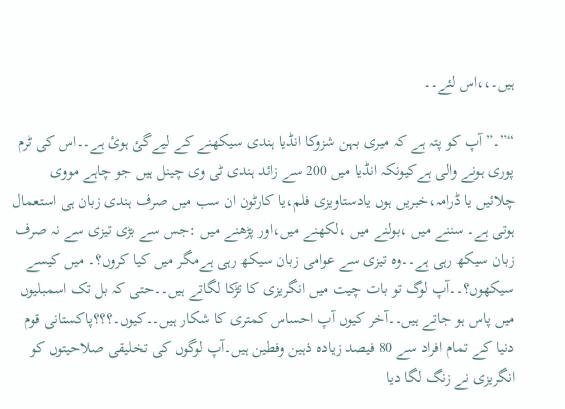ہیں۔،،اس لئے۔۔

“”۔”آپ کو پتہ ہے کہ میری بہن شزوكا انڈیا ہندی سیکھنے کے لیےگئ ہوئ ہے۔۔اس کی ٹرم پوری ہونے والی ہےکیونکہ انڈیا میں 200 سے زائد ہندی ٹی وی چینل ہیں جو چاہے مووی چلائیں یا ڈرامہ،خبریں ہوں یادستاویزی فلم،یا کارٹون ان سب میں صرف ہندی زبان ہی استعمال ہوتی ہے۔ سننے میں ،بولنے میں ،لکھنے میں،اور پڑھنے میں :جس سے بڑی تیزی سے نہ صرف زبان سیکھ رہی ہے۔۔وہ تیزی سے عوامی زبان سیکھ رہی ہےمگر میں کیا کروں؟۔ میں کیسے سیکھوں؟۔۔آپ لوگ تو بات چیت میں انگریزی کا تڑکا لگاتے ہیں۔۔حتی کہ بل تک اسمبلیوں میں پاس ہو جاتے ہیں۔۔آخر کیوں آپ احساس کمتری کا شکار ہیں۔۔کیوں۔؟؟؟پاکستانی قوم دنیا کے تمام افراد سے 80 فیصد زیادہ ذہین وفطین ہیں۔آپ لوگوں کی تخلیقی صلاحیتوں کو انگریزی نے زنگ لگا دیا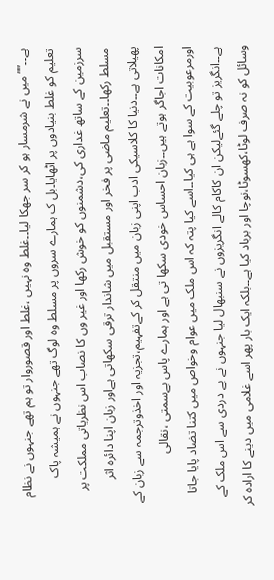ہے۔۔”” میں نے شرمسار ہو کر سر جھکا لیا۔۔غلط وہ نہیں ،غلط اور قصوروار تو ہم تھے جنہوں نے نظام تعلیم کو غلط بنیادوں پر اٹھایا۔بل ک ہمارے سروں پر مسلط وہ لوگ تھے جنہوں نے ہمیشہ پاک سرزمین کے ساتھ غداری کی،دشمنوں کو خوش رکھا اور غیر وں کا نصاب اس نظریاتی مملکت پر مسلط رکھا۔۔تعلیم ماضی پر فخر اور مستقبل میں شاندار ترقی سکھاتی ہےاور زبان اپنا دائرہ اثر پھیلاتی ہے۔۔دنیا کا کلاسیکی ادب اپنی زبان میں منتقل کر کےتفہیم،تجزیہ اور اخذوترجمہ سے زبان کے امکانات اجاگر ہوتے ہیں۔۔زبان احساس خودی سکھا تی ہے اور ہمارے پاس بےسمتی ،نقالی اورمرعوبیت کے سوا ہے ہی کیا۔۔اسے کیا پتہ کہ اس ملک میں عوام وخواص میں کتنا تضاد پایا جاتا ہے۔۔انگریز تو چلے گئےلیکن ان کاکام کالے انگریزوں نے سنبھال لیا جنہوں نے بے دردی سے اس ملک کے وسائل کو نہ صرف لوٹا،کھسوٹا،نوچا اور برباد کیا ہے۔۔بلکہ ایک بار پھر اسے غلامی میں دینے کا ارادہ کر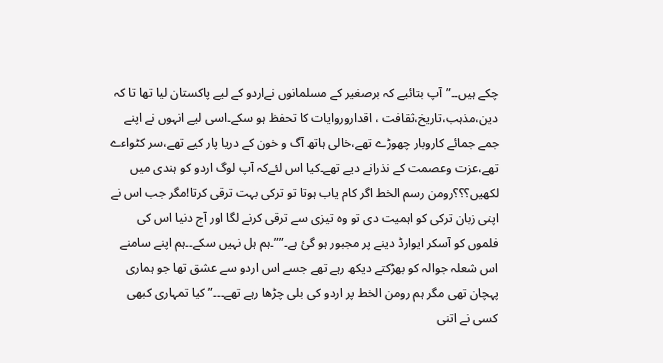چکے ہیں۔۔”آپ بتائیے کہ برصغیر کے مسلمانوں نےاردو کے لیے پاکستان لیا تھا تا کہ دین،مذہب،تاریخ،ثقافت ، اقداروروایات کا تحفظ ہو سکے۔اسی لیے انہوں نے اپنے جمے جمائے کاروبار چھوڑے تھے،خالی ہاتھ آگ و خون کے دریا پار کیے تھے،سر کٹواءے تھے،عزت وعصمت کے نذرانے دیے تھے۔کیا اس لئےکہ آپ لوگ اردو کو ہندی میں لکھیں؟؟؟رومن رسم الخط اگر کام یاب ہوتا تو ترکی بہت ترقی کرتا!مگر جب اس نے اپنی زبان ترکی کو اہمیت دی تو وہ تیزی سے ترقی کرنے لگا اور آج دنیا اس کی فلموں کو آسکر ایوارڈ دینے پر مجبور ہو گئ ہے۔””۔ہم ہل نہیں سکے۔۔ہم اپنے سامنے اس شعلہ جوالہ کو بھڑکتے دیکھ رہے تھے جسے اس اردو سے عشق تھا جو ہماری پہچان تھی مگر ہم رومن الخط پر اردو کی بلی چڑھا رہے تھے۔۔۔”کیا تمہاری کبھی کسی نے اتنی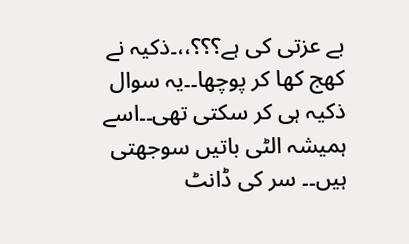بے عزتی کی ہے؟؟؟،،۔ذکیہ نے کھج کھا کر پوچھا۔۔یہ سوال ذکیہ ہی کر سکتی تھی۔۔اسے ہمیشہ الٹی باتیں سوجھتی ہیں۔۔ سر کی ڈانٹ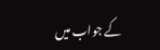کے جواب میں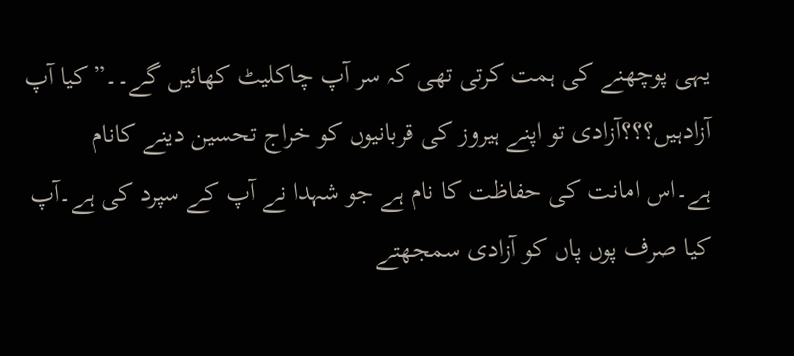یہی پوچھنے کی ہمت کرتی تھی کہ سر آپ چاکلیٹ کھائیں گے۔۔”کیا آپ آزادہیں؟؟؟آزادی تو اپنے ہیروز کی قربانیوں کو خراج تحسین دینے کانام ہے۔اس امانت کی حفاظت کا نام ہے جو شہدا نے آپ کے سپرد کی ہے۔آپ کیا صرف پوں پاں کو آزادی سمجھتے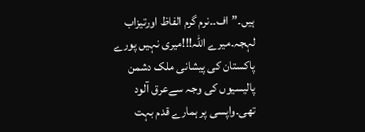ہیں۔”اف۔۔نرم گرم الفاظ اورتیزاب لہجہ۔میرے اللہ!!!میری نہیں پورے پاکستان کی پیشانی ملک دشمن پالیسیوں کی وجہ سےعرق آلود تھی۔واپسی پر ہمارے قدم بہت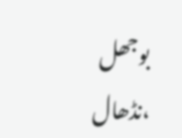بوجھل ،نڈھال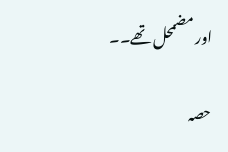اور مضمحل تھے۔۔

حصہ